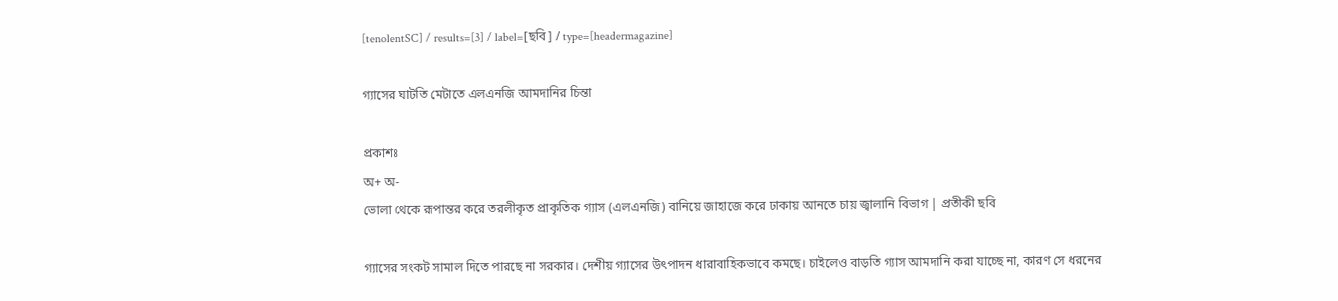[tenolentSC] / results=[3] / label=[ছবি] / type=[headermagazine]

গ্যাসের ঘাটতি মেটাতে এলএনজি আমদানির চিন্তা

প্রকাশঃ
অ+ অ-
ভোলা থেকে রূপান্তর করে তরলীকৃত প্রাকৃতিক গ্যাস (এলএনজি) বানিয়ে জাহাজে করে ঢাকায় আনতে চায় জ্বালানি বিভাগ | প্রতীকী ছবি

গ্যাসের সংকট সামাল দিতে পারছে না সরকার। দেশীয় গ্যাসের উৎপাদন ধারাবাহিকভাবে কমছে। চাইলেও বাড়তি গ্যাস আমদানি করা যাচ্ছে না, কারণ সে ধরনের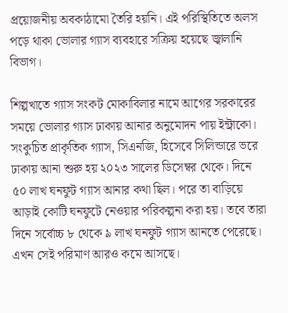প্রয়োজনীয় অবকাঠামো তৈরি হয়নি। এই পরিস্থিতিতে অলস পড়ে থাকা ভোলার গ্যাস ব্যবহারে সক্রিয় হয়েছে জ্বালানি বিভাগ।

শিল্পখাতে গ্যাস সংকট মোকাবিলার নামে আগের সরকারের সময়ে ভোলার গ্যাস ঢাকায় আনার অনুমোদন পায় ইন্ট্রাকো। সংকুচিত প্রাকৃতিক গ্যাস, সিএনজি, হিসেবে সিলিন্ডারে ভরে ঢাকায় আনা শুরু হয় ২০২৩ সালের ডিসেম্বর থেকে। দিনে ৫০ লাখ ঘনফুট গ্যাস আনার কথা ছিল। পরে তা বাড়িয়ে আড়াই কোটি ঘনফুটে নেওয়ার পরিকল্পনা করা হয়। তবে তারা দিনে সর্বোচ্চ ৮ থেকে ৯ লাখ ঘনফুট গ্যাস আনতে পেরেছে। এখন সেই পরিমাণ আরও কমে আসছে।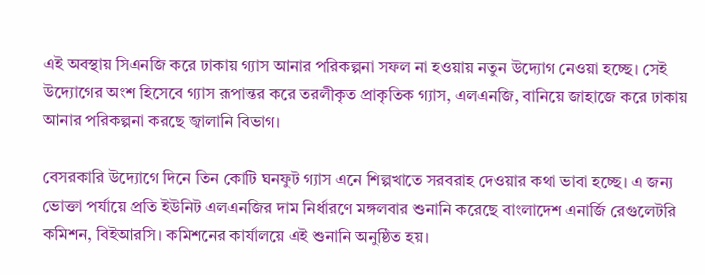এই অবস্থায় সিএনজি করে ঢাকায় গ্যাস আনার পরিকল্পনা সফল না হওয়ায় নতুন উদ্যোগ নেওয়া হচ্ছে। সেই উদ্যোগের অংশ হিসেবে গ্যাস রূপান্তর করে তরলীকৃত প্রাকৃতিক গ্যাস, এলএনজি, বানিয়ে জাহাজে করে ঢাকায় আনার পরিকল্পনা করছে জ্বালানি বিভাগ।

বেসরকারি উদ্যোগে দিনে তিন কোটি ঘনফুট গ্যাস এনে শিল্পখাতে সরবরাহ দেওয়ার কথা ভাবা হচ্ছে। এ জন্য ভোক্তা পর্যায়ে প্রতি ইউনিট এলএনজির দাম নির্ধারণে মঙ্গলবার শুনানি করেছে বাংলাদেশ এনার্জি রেগুলেটরি কমিশন, বিইআরসি। কমিশনের কার্যালয়ে এই শুনানি অনুষ্ঠিত হয়।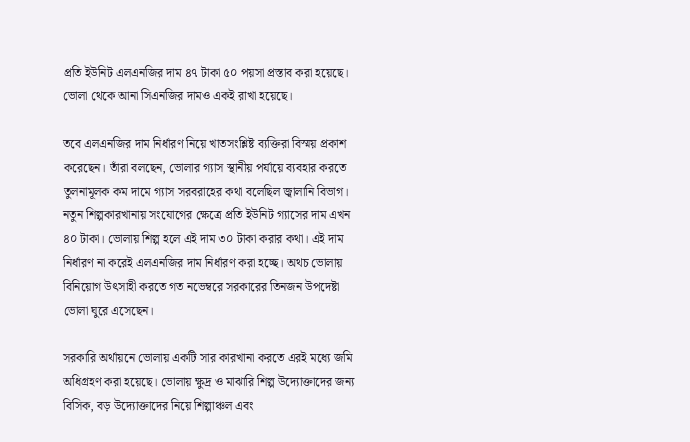প্রতি ইউনিট এলএনজির দাম ৪৭ টাকা ৫০ পয়সা প্রস্তাব করা হয়েছে। ভোলা থেকে আনা সিএনজির দামও একই রাখা হয়েছে।

তবে এলএনজির দাম নির্ধারণ নিয়ে খাতসংশ্লিষ্ট ব্যক্তিরা বিস্ময় প্রকাশ করেছেন। তাঁরা বলছেন, ভোলার গ্যাস স্থানীয় পর্যায়ে ব্যবহার করতে তুলনামূলক কম দামে গ্যাস সরবরাহের কথা বলেছিল জ্বালানি বিভাগ। নতুন শিল্পকারখানায় সংযোগের ক্ষেত্রে প্রতি ইউনিট গ্যাসের দাম এখন ৪০ টাকা। ভোলায় শিল্প হলে এই দাম ৩০ টাকা করার কথা। এই দাম নির্ধারণ না করেই এলএনজির দাম নির্ধারণ করা হচ্ছে। অথচ ভোলায় বিনিয়োগ উৎসাহী করতে গত নভেম্বরে সরকারের তিনজন উপদেষ্টা ভোলা ঘুরে এসেছেন।

সরকারি অর্থায়নে ভোলায় একটি সার কারখানা করতে এরই মধ্যে জমি অধিগ্রহণ করা হয়েছে। ভোলায় ক্ষুদ্র ও মাঝারি শিল্প উদ্যোক্তাদের জন্য বিসিক, বড় উদ্যোক্তাদের নিয়ে শিল্পাঞ্চল এবং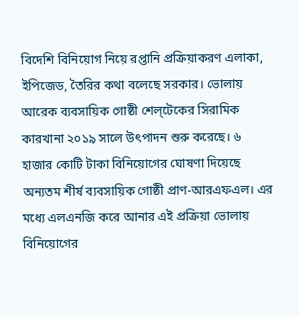বিদেশি বিনিয়োগ নিয়ে রপ্তানি প্রক্রিয়াকরণ এলাকা, ইপিজেড, তৈরির কথা বলেছে সরকার। ভোলায় আরেক ব্যবসায়িক গোষ্ঠী শেল্‌টেকের সিরামিক কারখানা ২০১৯ সালে উৎপাদন শুরু করেছে। ৬ হাজার কোটি টাকা বিনিয়োগের ঘোষণা দিয়েছে অন্যতম শীর্ষ ব্যবসায়িক গোষ্ঠী প্রাণ-আরএফএল। এর মধ্যে এলএনজি করে আনার এই প্রক্রিয়া ভোলায় বিনিয়োগের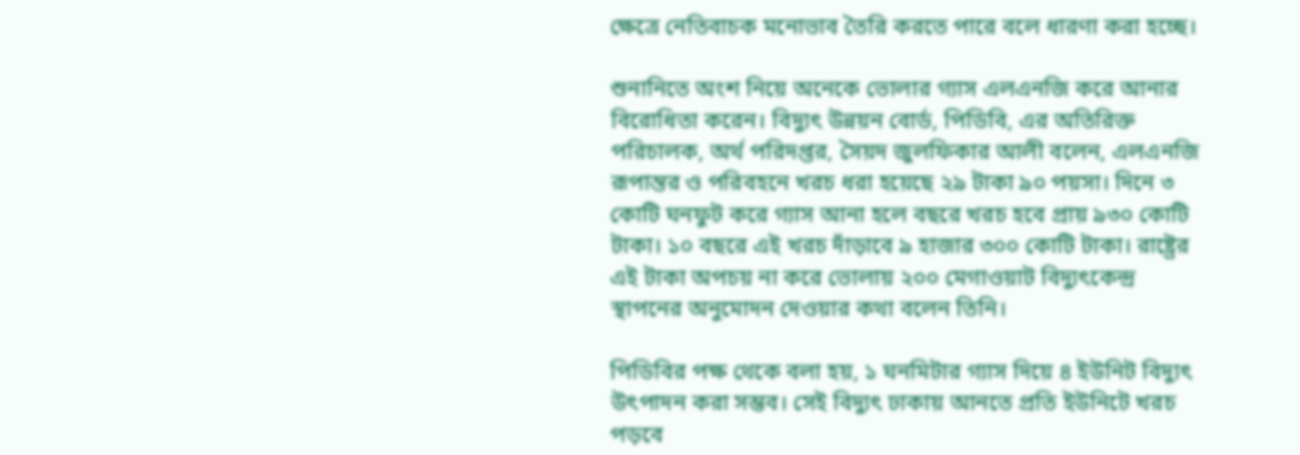ক্ষেত্রে নেতিবাচক মনোভাব তৈরি করতে পারে বলে ধারণা করা হচ্ছে।

শুনানিতে অংশ নিয়ে অনেকে ভোলার গ্যাস এলএনজি করে আনার বিরোধিতা করেন। বিদ্যুৎ উন্নয়ন বোর্ড, পিডিবি, এর অতিরিক্ত পরিচালক, অর্থ পরিদপ্তর, সৈয়দ জুলফিকার আলী বলেন, এলএনজি রূপান্তর ও পরিবহনে খরচ ধরা হয়েছে ২৯ টাকা ৯০ পয়সা। দিনে ৩ কোটি ঘনফুট করে গ্যাস আনা হলে বছরে খরচ হবে প্রায় ৯৩০ কোটি টাকা। ১০ বছরে এই খরচ দাঁড়াবে ৯ হাজার ৩০০ কোটি টাকা। রাষ্ট্রের এই টাকা অপচয় না করে ভোলায় ২০০ মেগাওয়াট বিদ্যুৎকেন্দ্র স্থাপনের অনুমোদন দেওয়ার কথা বলেন তিনি।

পিডিবির পক্ষ থেকে বলা হয়, ১ ঘনমিটার গ্যাস দিয়ে ৪ ইউনিট বিদ্যুৎ উৎপাদন করা সম্ভব। সেই বিদ্যুৎ ঢাকায় আনতে প্রতি ইউনিটে খরচ পড়বে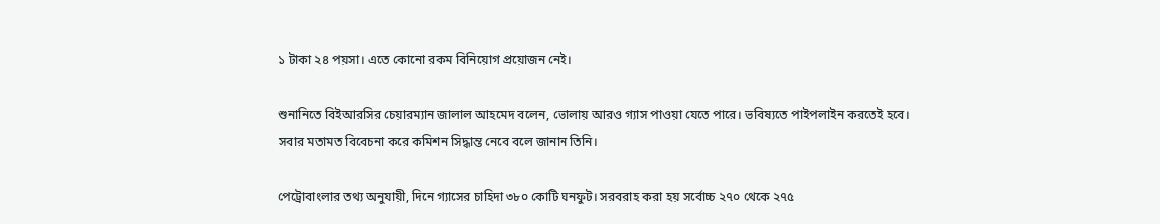১ টাকা ২৪ পয়সা। এতে কোনো রকম বিনিয়োগ প্রয়োজন নেই।

শুনানিতে বিইআরসির চেয়ারম্যান জালাল আহমেদ বলেন, ভোলায় আরও গ্যাস পাওয়া যেতে পারে। ভবিষ্যতে পাইপলাইন করতেই হবে। সবার মতামত বিবেচনা করে কমিশন সিদ্ধান্ত নেবে বলে জানান তিনি।

পেট্রোবাংলার তথ্য অনুযায়ী, দিনে গ্যাসের চাহিদা ৩৮০ কোটি ঘনফুট। সরবরাহ করা হয় সর্বোচ্চ ২৭০ থেকে ২৭৫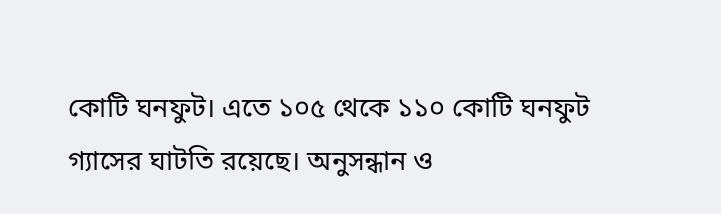কোটি ঘনফুট। এতে ১০৫ থেকে ১১০ কোটি ঘনফুট গ্যাসের ঘাটতি রয়েছে। অনুসন্ধান ও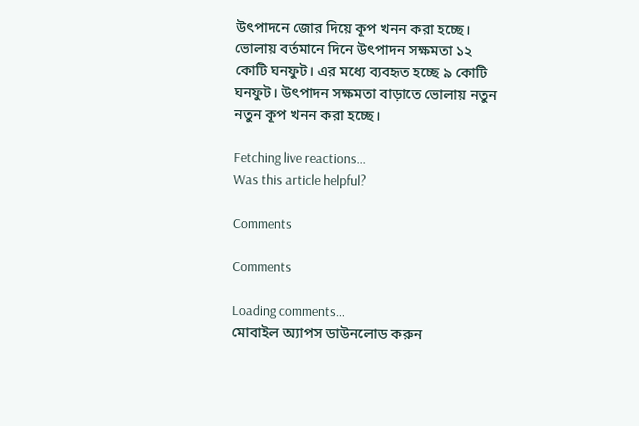উৎপাদনে জোর দিয়ে কূপ খনন করা হচ্ছে। ভোলায় বর্তমানে দিনে উৎপাদন সক্ষমতা ১২ কোটি ঘনফুট। এর মধ্যে ব্যবহৃত হচ্ছে ৯ কোটি ঘনফুট। উৎপাদন সক্ষমতা বাড়াতে ভোলায় নতুন নতুন কূপ খনন করা হচ্ছে।

Fetching live reactions...
Was this article helpful?

Comments

Comments

Loading comments…
মোবাইল অ্যাপস ডাউনলোড করুন